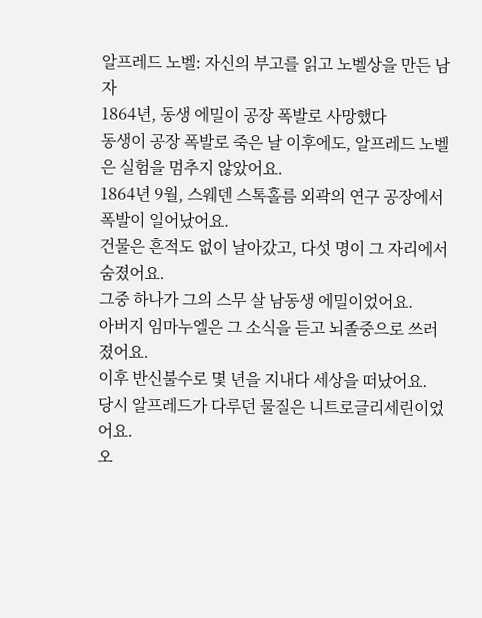알프레드 노벨: 자신의 부고를 읽고 노벨상을 만든 남자
1864년, 동생 에밀이 공장 폭발로 사망했다
동생이 공장 폭발로 죽은 날 이후에도, 알프레드 노벨은 실험을 멈추지 않았어요.
1864년 9월, 스웨덴 스톡홀름 외곽의 연구 공장에서 폭발이 일어났어요.
건물은 흔적도 없이 날아갔고, 다섯 명이 그 자리에서 숨졌어요.
그중 하나가 그의 스무 살 남동생 에밀이었어요.
아버지 임마누엘은 그 소식을 듣고 뇌졸중으로 쓰러졌어요.
이후 반신불수로 몇 년을 지내다 세상을 떠났어요.
당시 알프레드가 다루던 물질은 니트로글리세린이었어요.
오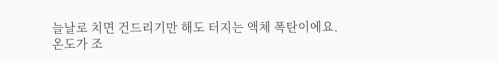늘날로 치면 건드리기만 해도 터지는 액체 폭탄이에요.
온도가 조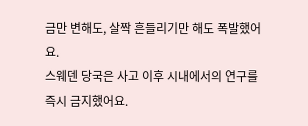금만 변해도, 살짝 흔들리기만 해도 폭발했어요.
스웨덴 당국은 사고 이후 시내에서의 연구를 즉시 금지했어요.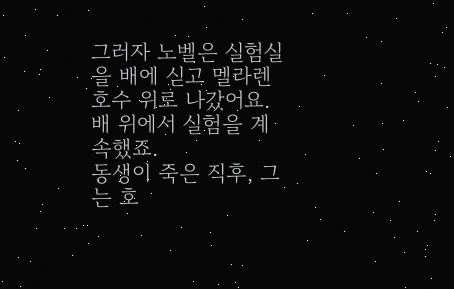그러자 노벨은 실험실을 배에 싣고 멜라렌 호수 위로 나갔어요.
배 위에서 실험을 계속했죠.
동생이 죽은 직후, 그는 호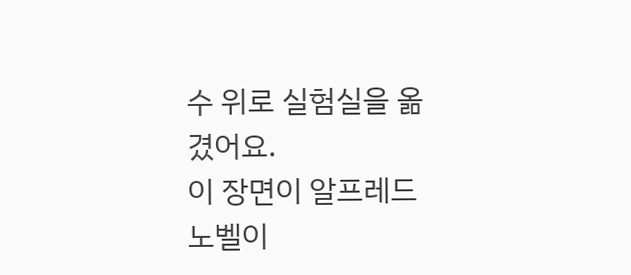수 위로 실험실을 옮겼어요.
이 장면이 알프레드 노벨이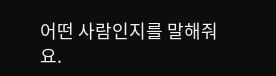어떤 사람인지를 말해줘요.